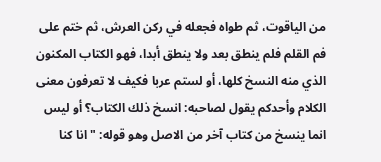من الياقوت، ثم طواه فجعله في ركن العرش، ثم ختم على فم القلم فلم ينطق بعد ولا ينطق أبدا، فهو الكتاب المكنون الذي منه النسخ كلها، أو لستم عربا فكيف لا تعرفون معنى الكلام وأحدكم يقول لصاحبه: انسخ ذلك الكتاب؟ أو ليس انما ينسخ من كتاب آخر من الاصل وهو قوله: " انا كنا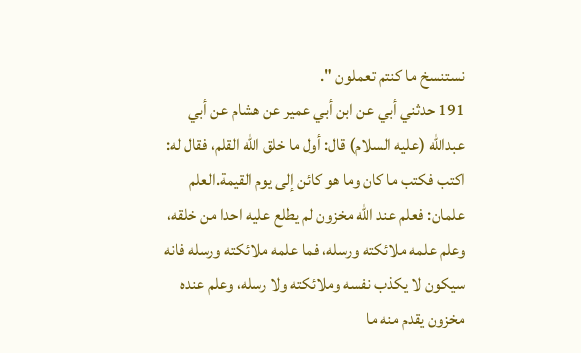نستنسخ ما كنتم تعملون ".
191 حدثني أبي عن ابن أبي عمير عن هشام عن أبي عبدالله (عليه السلام) قال: أول ما خلق الله القلم، فقال له: اكتب فكتب ما كان وما هو كائن إلى يوم القيمة.العلم علمان: فعلم عند الله مخزون لم يطلع عليه احدا من خلقه، وعلم علمه ملائكته ورسله، فما علمه ملائكته ورسله فانه سيكون لا يكذب نفسه وملائكته ولا رسله، وعلم عنده مخزون يقدم منه ما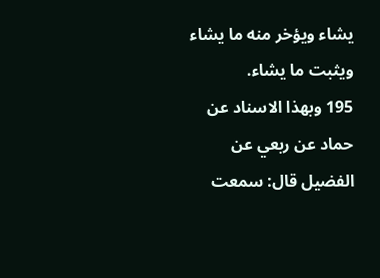يشاء ويؤخر منه ما يشاء ويثبت ما يشاء.
195 وبهذا الاسناد عن حماد عن ربعي عن الفضيل قال: سمعت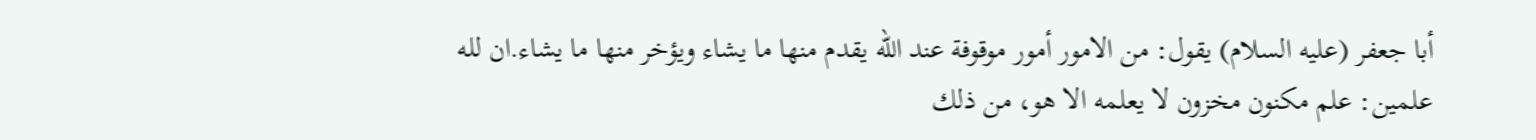أبا جعفر (عليه السلام) يقول: من الامور أمور موقوفة عند الله يقدم منها ما يشاء ويؤخر منها ما يشاء.ان لله علمين: علم مكنون مخزون لا يعلمه الا هو، من ذلك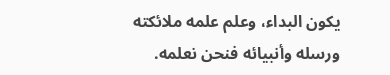يكون البداء، وعلم علمه ملائكته ورسله وأنبيائه فنحن نعلمه.